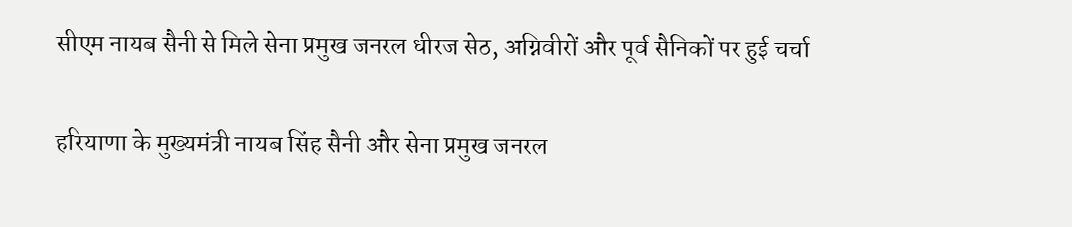सीएम नायब सैनी से मिले सेना प्रमुख जनरल धीरज सेठ, अग्निवीरों और पूर्व सैनिकों पर हुई चर्चा

हरियाणा के मुख्यमंत्री नायब सिंह सैनी और सेना प्रमुख जनरल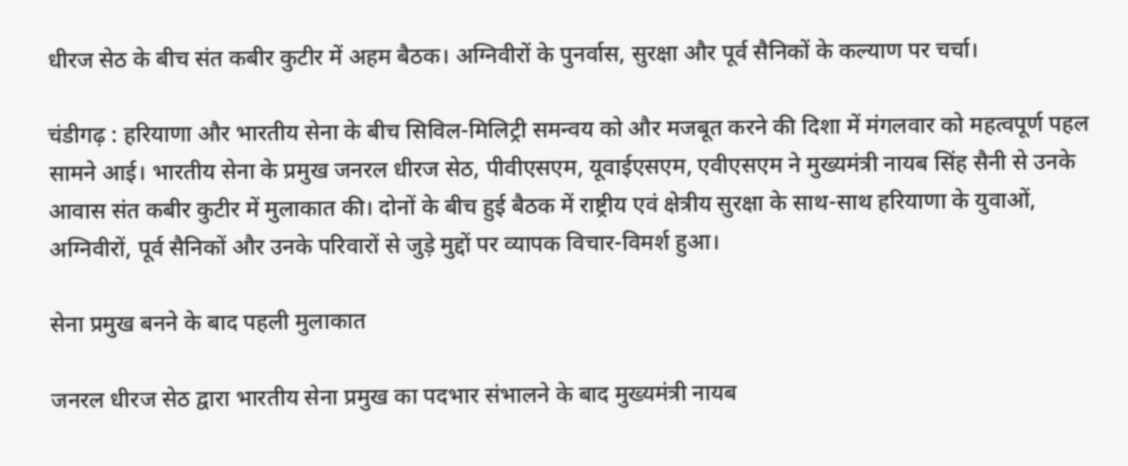धीरज सेठ के बीच संत कबीर कुटीर में अहम बैठक। अग्निवीरों के पुनर्वास, सुरक्षा और पूर्व सैनिकों के कल्याण पर चर्चा।

चंडीगढ़ : हरियाणा और भारतीय सेना के बीच सिविल-मिलिट्री समन्वय को और मजबूत करने की दिशा में मंगलवार को महत्वपूर्ण पहल सामने आई। भारतीय सेना के प्रमुख जनरल धीरज सेठ, पीवीएसएम, यूवाईएसएम, एवीएसएम ने मुख्यमंत्री नायब सिंह सैनी से उनके आवास संत कबीर कुटीर में मुलाकात की। दोनों के बीच हुई बैठक में राष्ट्रीय एवं क्षेत्रीय सुरक्षा के साथ-साथ हरियाणा के युवाओं, अग्निवीरों, पूर्व सैनिकों और उनके परिवारों से जुड़े मुद्दों पर व्यापक विचार-विमर्श हुआ।

सेना प्रमुख बनने के बाद पहली मुलाकात

जनरल धीरज सेठ द्वारा भारतीय सेना प्रमुख का पदभार संभालने के बाद मुख्यमंत्री नायब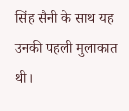सिंह सैनी के साथ यह उनकी पहली मुलाकात थी।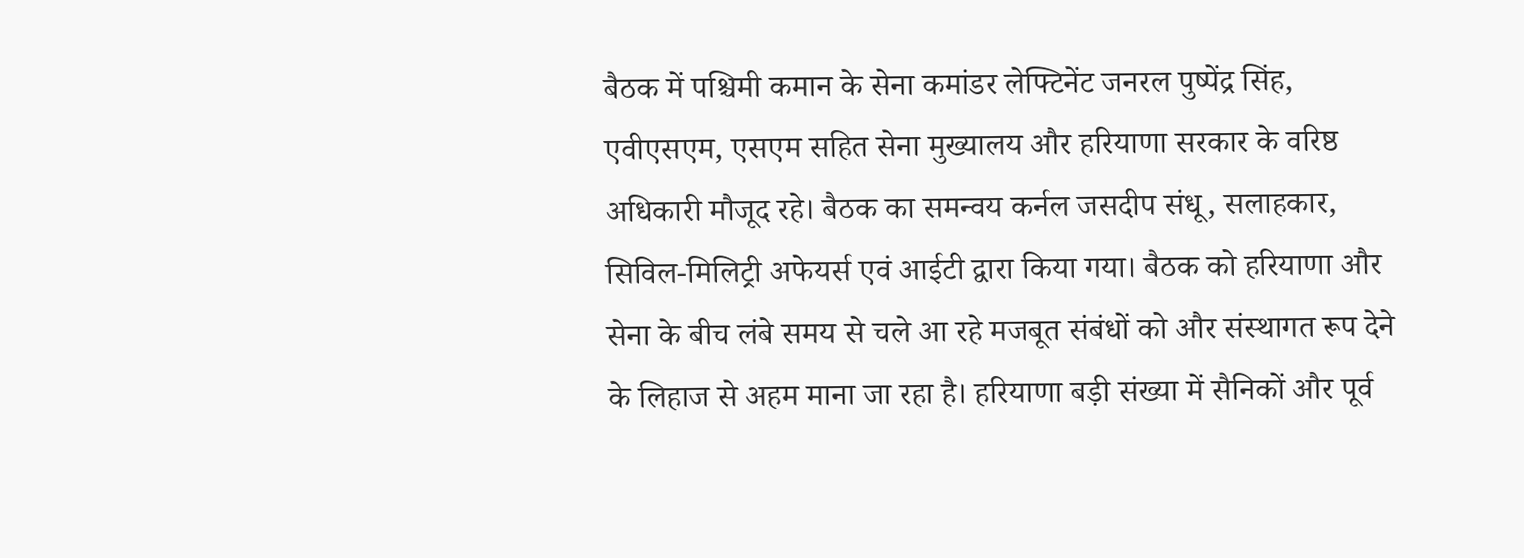बैठक में पश्चिमी कमान के सेना कमांडर लेफ्टिनेंट जनरल पुष्पेंद्र सिंह, एवीएसएम, एसएम सहित सेना मुख्यालय और हरियाणा सरकार के वरिष्ठ अधिकारी मौजूद रहे। बैठक का समन्वय कर्नल जसदीप संधू, सलाहकार, सिविल-मिलिट्री अफेयर्स एवं आईटी द्वारा किया गया। बैठक को हरियाणा और सेना के बीच लंबे समय से चले आ रहे मजबूत संबंधों को और संस्थागत रूप देने के लिहाज से अहम माना जा रहा है। हरियाणा बड़ी संख्या में सैनिकों और पूर्व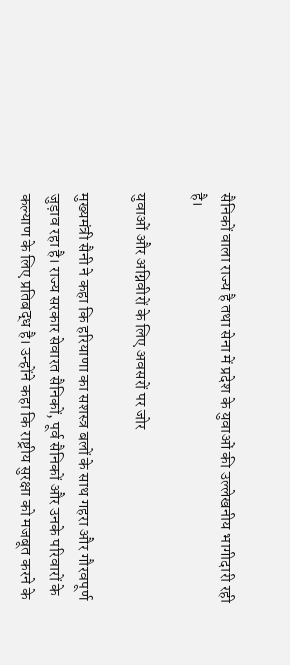सैनिकों वाला राज्य है तथा सेना में प्रदेश के युवाओं की उल्लेखनीय भागीदारी रही है।

युवाओं और अग्निवीरों के लिए अवसरों पर जोर

मुख्यमंत्री सैनी ने कहा कि हरियाणा का सशस्त्र बलों के साथ गहरा और गौरवपूर्ण जुड़ाव रहा है। राज्य सरकार सेवारत सैनिकों, पूर्व सैनिकों और उनके परिवारों के कल्याण के लिए प्रतिबद्ध है। उन्होंने कहा कि राष्ट्रीय सुरक्षा को मजबूत करने के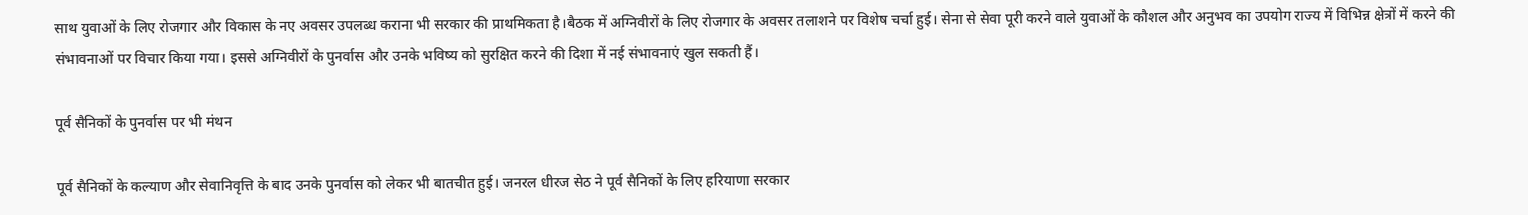साथ युवाओं के लिए रोजगार और विकास के नए अवसर उपलब्ध कराना भी सरकार की प्राथमिकता है।बैठक में अग्निवीरों के लिए रोजगार के अवसर तलाशने पर विशेष चर्चा हुई। सेना से सेवा पूरी करने वाले युवाओं के कौशल और अनुभव का उपयोग राज्य में विभिन्न क्षेत्रों में करने की संभावनाओं पर विचार किया गया। इससे अग्निवीरों के पुनर्वास और उनके भविष्य को सुरक्षित करने की दिशा में नई संभावनाएं खुल सकती हैं।

पूर्व सैनिकों के पुनर्वास पर भी मंथन

पूर्व सैनिकों के कल्याण और सेवानिवृत्ति के बाद उनके पुनर्वास को लेकर भी बातचीत हुई। जनरल धीरज सेठ ने पूर्व सैनिकों के लिए हरियाणा सरकार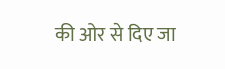की ओर से दिए जा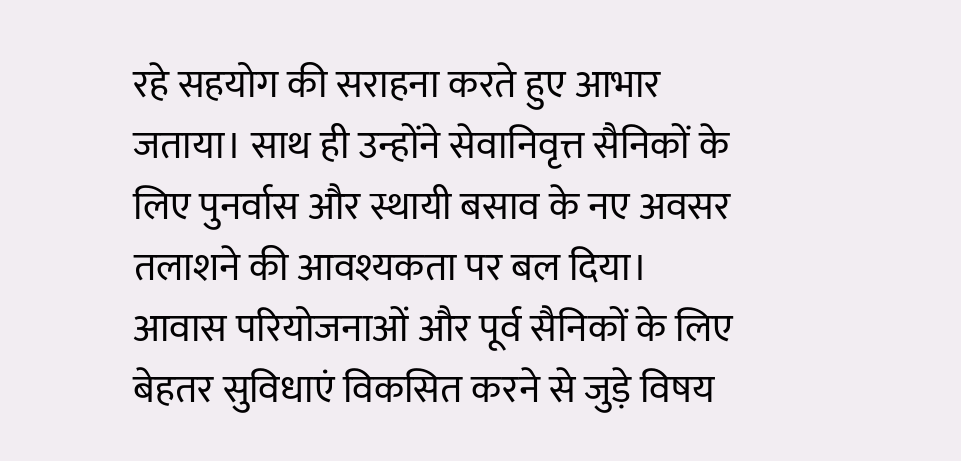रहे सहयोग की सराहना करते हुए आभार जताया। साथ ही उन्होंने सेवानिवृत्त सैनिकों के लिए पुनर्वास और स्थायी बसाव के नए अवसर तलाशने की आवश्यकता पर बल दिया।
आवास परियोजनाओं और पूर्व सैनिकों के लिए बेहतर सुविधाएं विकसित करने से जुड़े विषय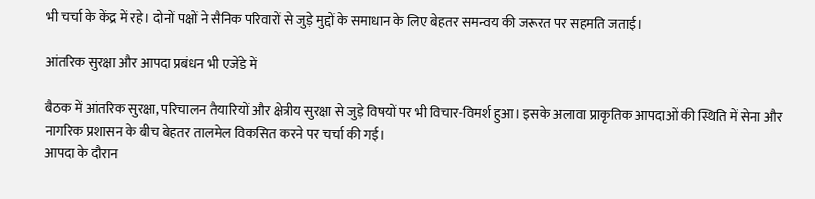भी चर्चा के केंद्र में रहे। दोनों पक्षों ने सैनिक परिवारों से जुड़े मुद्दों के समाधान के लिए बेहतर समन्वय की जरूरत पर सहमति जताई।

आंतरिक सुरक्षा और आपदा प्रबंधन भी एजेंडे में

बैठक में आंतरिक सुरक्षा, परिचालन तैयारियों और क्षेत्रीय सुरक्षा से जुड़े विषयों पर भी विचार-विमर्श हुआ। इसके अलावा प्राकृतिक आपदाओं की स्थिति में सेना और नागरिक प्रशासन के बीच बेहतर तालमेल विकसित करने पर चर्चा की गई।
आपदा के दौरान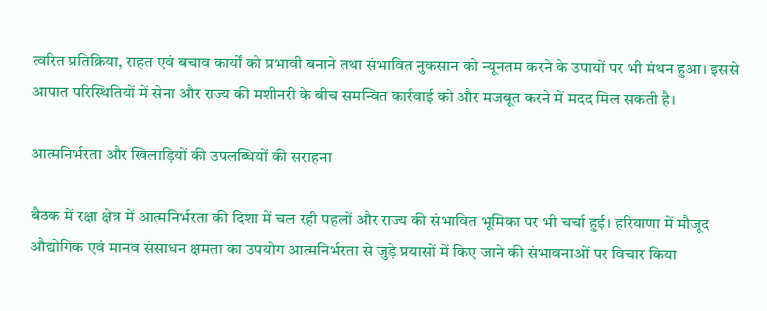त्वरित प्रतिक्रिया, राहत एवं बचाव कार्यों को प्रभावी बनाने तथा संभावित नुकसान को न्यूनतम करने के उपायों पर भी मंथन हुआ। इससे आपात परिस्थितियों में सेना और राज्य की मशीनरी के बीच समन्वित कार्रवाई को और मजबूत करने में मदद मिल सकती है।

आत्मनिर्भरता और खिलाड़ियों की उपलब्धियों की सराहना

बैठक में रक्षा क्षेत्र में आत्मनिर्भरता की दिशा में चल रही पहलों और राज्य की संभावित भूमिका पर भी चर्चा हुई। हरियाणा में मौजूद औद्योगिक एवं मानव संसाधन क्षमता का उपयोग आत्मनिर्भरता से जुड़े प्रयासों में किए जाने की संभावनाओं पर विचार किया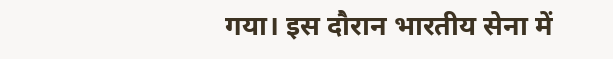गया। इस दौरान भारतीय सेना में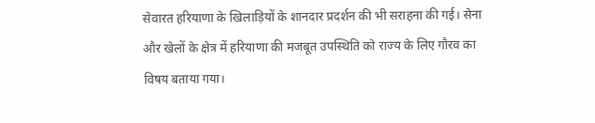सेवारत हरियाणा के खिलाड़ियों के शानदार प्रदर्शन की भी सराहना की गई। सेना और खेलों के क्षेत्र में हरियाणा की मजबूत उपस्थिति को राज्य के लिए गौरव का विषय बताया गया।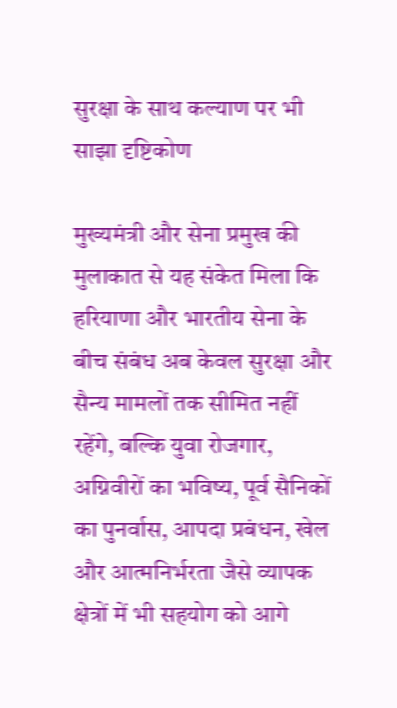सुरक्षा के साथ कल्याण पर भी साझा दृष्टिकोण

मुख्यमंत्री और सेना प्रमुख की मुलाकात से यह संकेत मिला कि हरियाणा और भारतीय सेना के बीच संबंध अब केवल सुरक्षा और सैन्य मामलों तक सीमित नहीं रहेंगे, बल्कि युवा रोजगार, अग्निवीरों का भविष्य, पूर्व सैनिकों का पुनर्वास, आपदा प्रबंधन, खेल और आत्मनिर्भरता जैसे व्यापक क्षेत्रों में भी सहयोग को आगे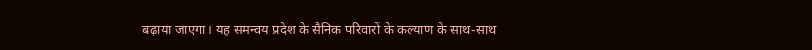बढ़ाया जाएगा। यह समन्वय प्रदेश के सैनिक परिवारों के कल्याण के साथ-साथ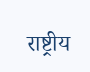राष्ट्रीय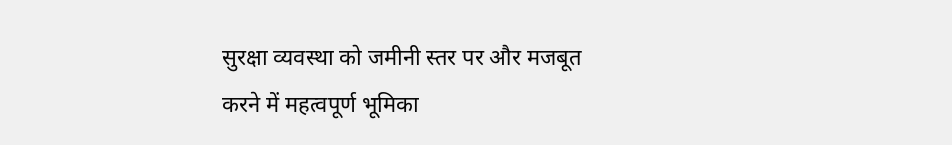सुरक्षा व्यवस्था को जमीनी स्तर पर और मजबूत करने में महत्वपूर्ण भूमिका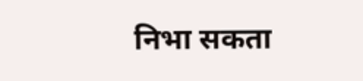निभा सकता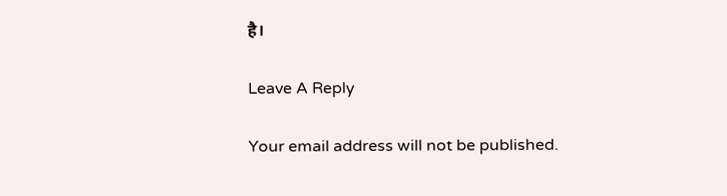है।

Leave A Reply

Your email address will not be published.